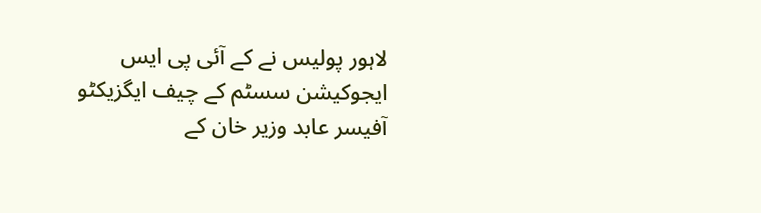لاہور پولیس نے کے آئی پی ایس ایجوکیشن سسٹم کے چیف ایگزیکٹو آفیسر عابد وزیر خان کے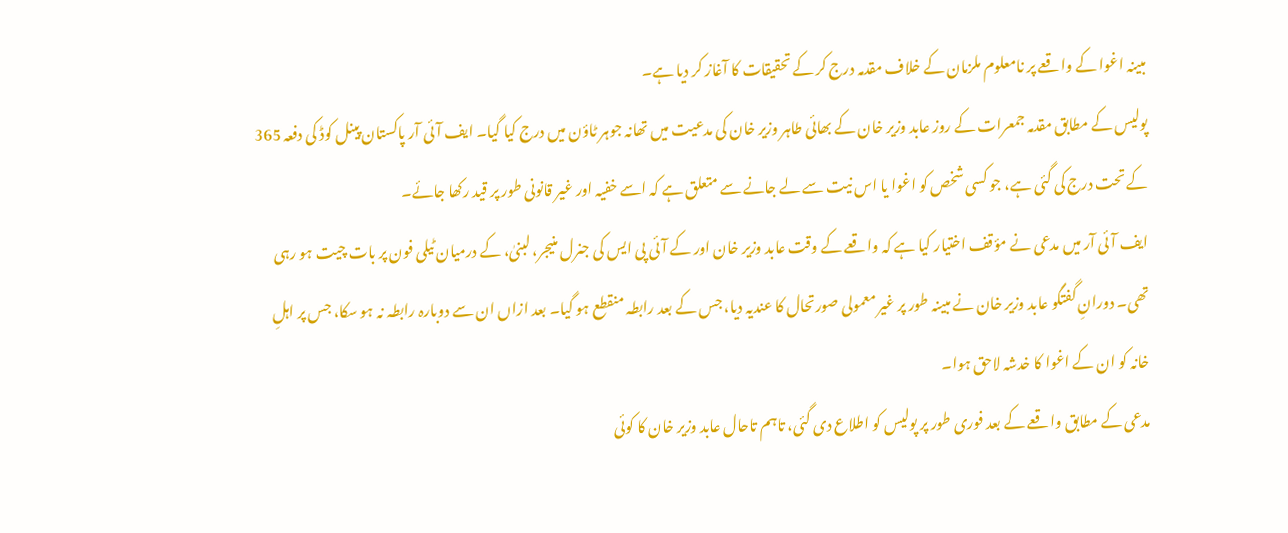مبینہ اغوا کے واقعے پر نامعلوم ملزمان کے خلاف مقدمہ درج کر کے تحقیقات کا آغاز کر دیا ہے۔
پولیس کے مطابق مقدمہ جمعرات کے روز عابد وزیر خان کے بھائی طاہر وزیر خان کی مدعیت میں تھانہ جوہر ٹاؤن میں درج کیا گیا۔ ایف آئی آر پاکستان پینل کوڈ کی دفعہ 365 کے تحت درج کی گئی ہے، جو کسی شخص کو اغوا یا اس نیت سے لے جانے سے متعلق ہے کہ اسے خفیہ اور غیر قانونی طور پر قید رکھا جائے۔
ایف آئی آر میں مدعی نے مؤقف اختیار کیا ہے کہ واقعے کے وقت عابد وزیر خان اور کے آئی پی ایس کی جنرل منیجر، لبنیٰ، کے درمیان ٹیلی فون پر بات چیت ہو رہی تھی۔ دورانِ گفتگو عابد وزیر خان نے مبینہ طور پر غیر معمولی صورتحال کا عندیہ دیا، جس کے بعد رابطہ منقطع ہو گیا۔ بعد ازاں ان سے دوبارہ رابطہ نہ ہو سکا، جس پر اہلِ خانہ کو ان کے اغوا کا خدشہ لاحق ہوا۔
مدعی کے مطابق واقعے کے بعد فوری طور پر پولیس کو اطلاع دی گئی، تاہم تاحال عابد وزیر خان کا کوئی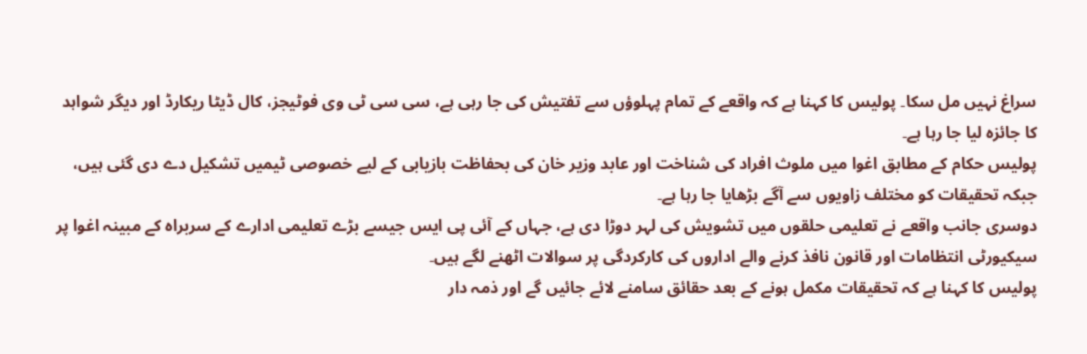سراغ نہیں مل سکا۔ پولیس کا کہنا ہے کہ واقعے کے تمام پہلوؤں سے تفتیش کی جا رہی ہے، سی سی ٹی وی فوٹیجز، کال ڈیٹا ریکارڈ اور دیگر شواہد کا جائزہ لیا جا رہا ہے۔
پولیس حکام کے مطابق اغوا میں ملوث افراد کی شناخت اور عابد وزیر خان کی بحفاظت بازیابی کے لیے خصوصی ٹیمیں تشکیل دے دی گئی ہیں، جبکہ تحقیقات کو مختلف زاویوں سے آگے بڑھایا جا رہا ہے۔
دوسری جانب واقعے نے تعلیمی حلقوں میں تشویش کی لہر دوڑا دی ہے، جہاں کے آئی پی ایس جیسے بڑے تعلیمی ادارے کے سربراہ کے مبینہ اغوا پر سیکیورٹی انتظامات اور قانون نافذ کرنے والے اداروں کی کارکردگی پر سوالات اٹھنے لگے ہیں۔
پولیس کا کہنا ہے کہ تحقیقات مکمل ہونے کے بعد حقائق سامنے لائے جائیں گے اور ذمہ دار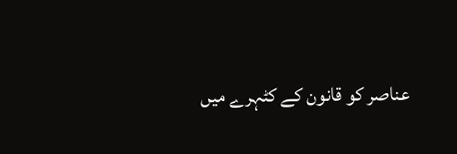عناصر کو قانون کے کٹہرے میں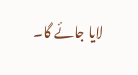لایا جائے گا۔